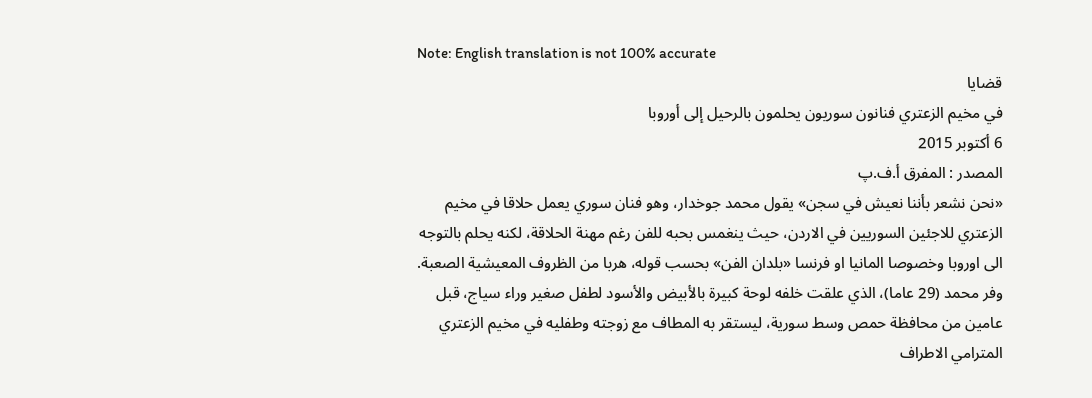Note: English translation is not 100% accurate
قضايا
في مخيم الزعتري فنانون سوريون يحلمون بالرحيل إلى أوروبا
6 أكتوبر 2015
المصدر : المفرق أ.ف.پ
«نحن نشعر بأننا نعيش في سجن» يقول محمد جوخدار، وهو فنان سوري يعمل حلاقا في مخيم الزعتري للاجئين السوريين في الاردن، حيث ينغمس بحبه للفن رغم مهنة الحلاقة، لكنه يحلم بالتوجه الى اوروبا وخصوصا المانيا او فرنسا «بلدان الفن» بحسب قوله، هربا من الظروف المعيشية الصعبة.
وفر محمد (29 عاما)، الذي علقت خلفه لوحة كبيرة بالأبيض والأسود لطفل صغير وراء سياج، قبل عامين من محافظة حمص وسط سورية، ليستقر به المطاف مع زوجته وطفليه في مخيم الزعتري المترامي الاطراف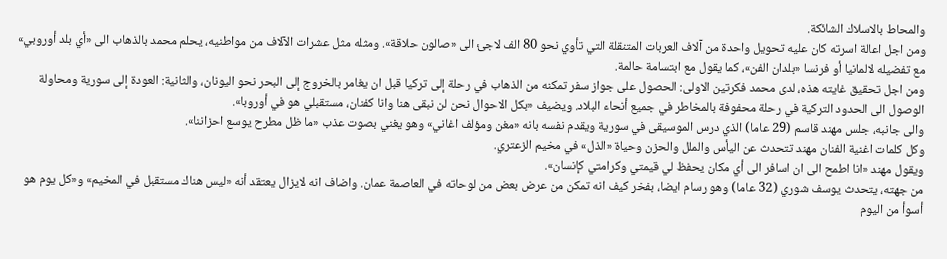والمحاط بالاسلاك الشائكة.
ومن اجل اعالة اسرته كان عليه تحويل واحدة من آلاف العربات المتنقلة التي تأوي نحو 80 الف لاجئ الى «صالون حلاقة». ومثله مثل عشرات الآلاف من مواطنيه، يحلم محمد بالذهاب الى «أي بلد أوروبي» مع تفضيله لالمانيا أو فرنسا «بلدان الفن»، كما يقول مع ابتسامة حالمة.
ومن اجل تحقيق غايته هذه، لدى محمد فكرتين الاولى: الحصول على جواز سفر تمكنه من الذهاب في رحلة إلى تركيا قبل ان يغامر بالخروج إلى البحر نحو اليونان، والثانية: العودة إلى سورية ومحاولة الوصول الى الحدود التركية في رحلة محفوفة بالمخاطر في جميع أنحاء البلاد. ويضيف «بكل الاحوال نحن لن نبقى هنا وانا كفنان، مستقبلي هو في أوروبا».
والى جانبه، جلس مهند قاسم (29 عاما) الذي درس الموسيقى في سورية ويقدم نفسه بانه «مغن ومؤلف اغاني» وهو يغني بصوت عذب «ما ظل مطرح يوسع احزاننا».
وكل كلمات اغنية الفنان مهند تتحدث عن اليأس والملل والحزن وحياة «الذل» في مخيم الزعتري.
ويقول مهند «انا اطمح الى ان اسافر الى أي مكان يحفظ لي قيمتي وكرامتي كإنسان».
من جهته، يتحدث يوسف شوري (32 عاما) وهو رسام ايضا، بفخر كيف انه تمكن من عرض بعض من لوحاته في العاصمة عمان. واضاف انه لايزال يعتقد أنه «ليس هناك مستقبل في المخيم» و«كل يوم هو أسوأ من اليوم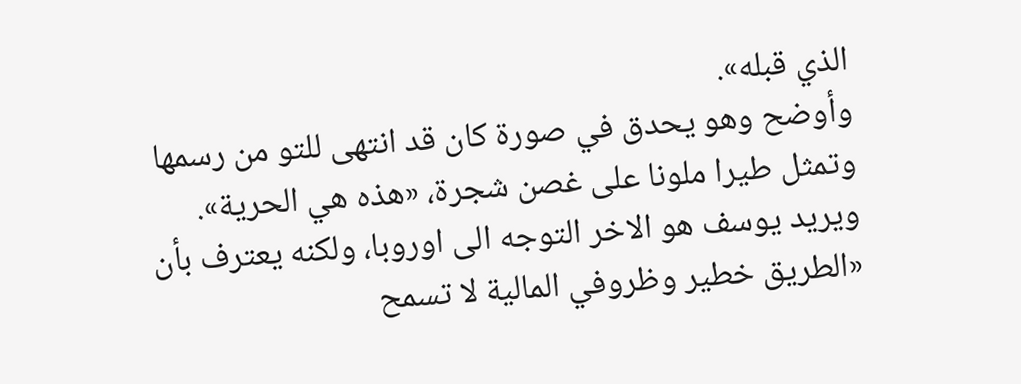الذي قبله».
وأوضح وهو يحدق في صورة كان قد انتهى للتو من رسمها وتمثل طيرا ملونا على غصن شجرة، «هذه هي الحرية».
ويريد يوسف هو الاخر التوجه الى اوروبا، ولكنه يعترف بأن «الطريق خطير وظروفي المالية لا تسمح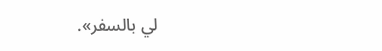لي بالسفر».